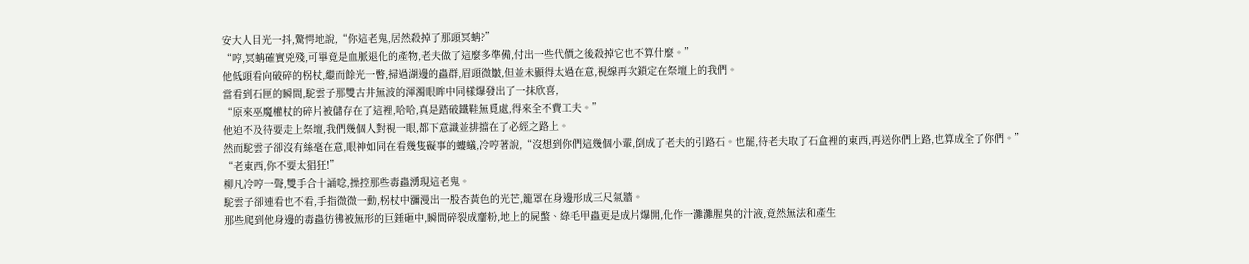安大人目光一抖,驚愕地說,“你這老鬼,居然殺掉了那頭冥蚺?”
“哼,冥蚺確實兇殘,可畢竟是血脈退化的產物,老夫做了這麼多準備,付出一些代價之後殺掉它也不算什麼。”
他低頭看向破碎的柺杖,繼而餘光一瞥,掃過湖邊的蟲群,眉頭微皺,但並未顯得太過在意,視線再次鎖定在祭壇上的我們。
當看到石匣的瞬間,駝雲子那雙古井無波的渾濁眼眸中同樣爆發出了一抹欣喜,
“原來巫魔權杖的碎片被儲存在了這裡,哈哈,真是踏破鐵鞋無覓處,得來全不費工夫。”
他迫不及待要走上祭壇,我們幾個人對視一眼,都下意識並排擋在了必經之路上。
然而駝雲子卻沒有絲毫在意,眼神如同在看幾隻礙事的螻蟻,冷哼著說,“沒想到你們這幾個小輩,倒成了老夫的引路石。也罷,待老夫取了石盒裡的東西,再送你們上路,也算成全了你們。”
“老東西,你不要太猖狂!”
柳凡冷哼一聲,雙手合十誦唸,操控那些毒蟲湧現這老鬼。
駝雲子卻連看也不看,手指微微一動,柺杖中瀰漫出一股杏黃色的光芒,籠罩在身邊形成三尺氣牆。
那些爬到他身邊的毒蟲彷彿被無形的巨錘砸中,瞬間碎裂成齏粉,地上的屍蟞、綠毛甲蟲更是成片爆開,化作一灘灘腥臭的汁液,竟然無法和產生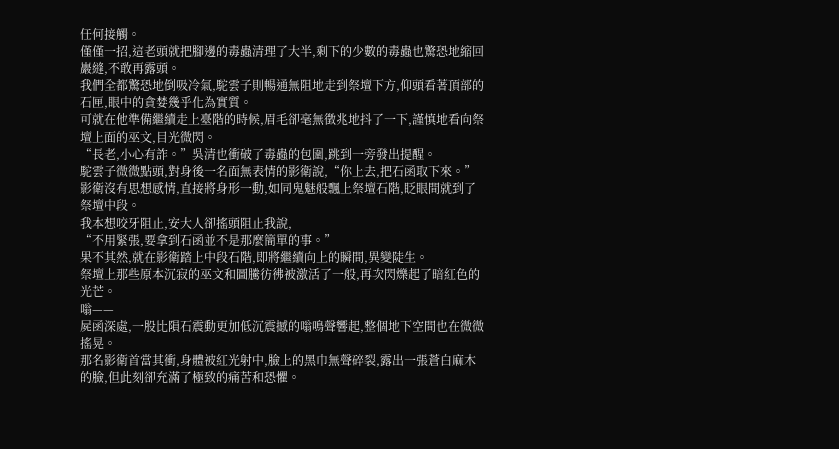任何接觸。
僅僅一招,這老頭就把腳邊的毒蟲清理了大半,剩下的少數的毒蟲也驚恐地縮回巖縫,不敢再露頭。
我們全都驚恐地倒吸冷氣,駝雲子則暢通無阻地走到祭壇下方,仰頭看著頂部的石匣,眼中的貪婪幾乎化為實質。
可就在他準備繼續走上臺階的時候,眉毛卻毫無徵兆地抖了一下,謹慎地看向祭壇上面的巫文,目光微閃。
“長老,小心有詐。”吳清也衝破了毒蟲的包圍,跳到一旁發出提醒。
駝雲子微微點頭,對身後一名面無表情的影衛說,“你上去,把石函取下來。”
影衛沒有思想感情,直接將身形一動,如同鬼魅般飄上祭壇石階,眨眼間就到了祭壇中段。
我本想咬牙阻止,安大人卻搖頭阻止我說,
“不用緊張,要拿到石函並不是那麼簡單的事。”
果不其然,就在影衛踏上中段石階,即將繼續向上的瞬間,異變陡生。
祭壇上那些原本沉寂的巫文和圖騰彷彿被激活了一般,再次閃爍起了暗紅色的光芒。
嗡——
屍函深處,一股比隕石震動更加低沉震撼的嗡鳴聲響起,整個地下空間也在微微搖晃。
那名影衛首當其衝,身體被紅光射中,臉上的黑巾無聲碎裂,露出一張蒼白麻木的臉,但此刻卻充滿了極致的痛苦和恐懼。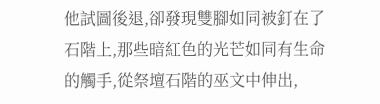他試圖後退,卻發現雙腳如同被釘在了石階上,那些暗紅色的光芒如同有生命的觸手,從祭壇石階的巫文中伸出,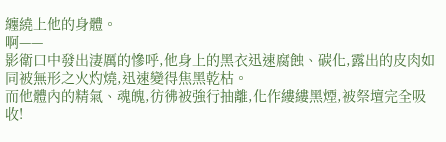纏繞上他的身體。
啊——
影衛口中發出淒厲的慘呼,他身上的黑衣迅速腐蝕、碳化,露出的皮肉如同被無形之火灼燒,迅速變得焦黑乾枯。
而他體內的精氣、魂魄,彷彿被強行抽離,化作縷縷黑煙,被祭壇完全吸收!